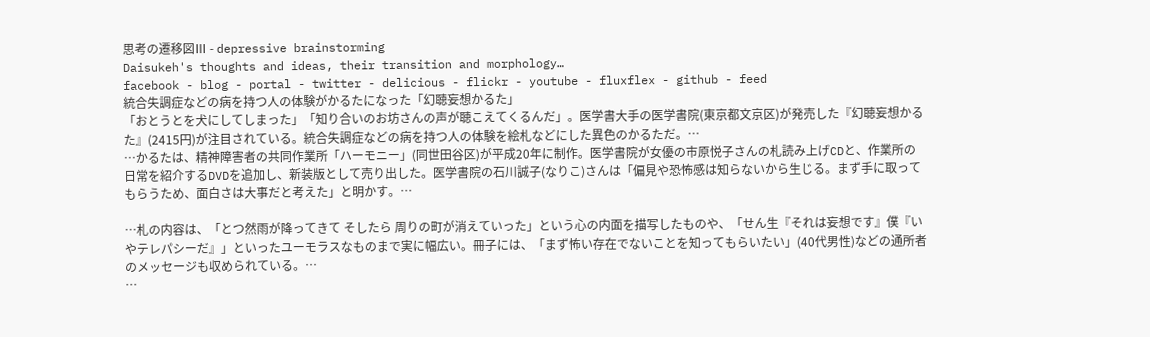思考の遷移図Ⅲ - depressive brainstorming
Daisukeh's thoughts and ideas, their transition and morphology…
facebook - blog - portal - twitter - delicious - flickr - youtube - fluxflex - github - feed
統合失調症などの病を持つ人の体験がかるたになった「幻聴妄想かるた」
「おとうとを犬にしてしまった」「知り合いのお坊さんの声が聴こえてくるんだ」。医学書大手の医学書院(東京都文京区)が発売した『幻聴妄想かるた』(2415円)が注目されている。統合失調症などの病を持つ人の体験を絵札などにした異色のかるただ。…
…かるたは、精神障害者の共同作業所「ハーモニー」(同世田谷区)が平成20年に制作。医学書院が女優の市原悦子さんの札読み上げCDと、作業所の日常を紹介するDVDを追加し、新装版として売り出した。医学書院の石川誠子(なりこ)さんは「偏見や恐怖感は知らないから生じる。まず手に取ってもらうため、面白さは大事だと考えた」と明かす。…

…札の内容は、「とつ然雨が降ってきて そしたら 周りの町が消えていった」という心の内面を描写したものや、「せん生『それは妄想です』僕『いやテレパシーだ』」といったユーモラスなものまで実に幅広い。冊子には、「まず怖い存在でないことを知ってもらいたい」(40代男性)などの通所者のメッセージも収められている。…
…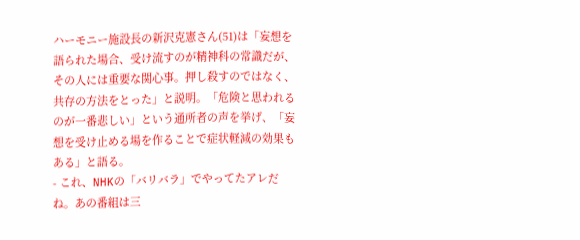ハーモニー施設長の新沢克憲さん(51)は「妄想を語られた場合、受け流すのが精神科の常識だが、その人には重要な関心事。押し殺すのではなく、共存の方法をとった」と説明。「危険と思われるのが一番悲しい」という通所者の声を挙げ、「妄想を受け止める場を作ることで症状軽減の効果もある」と語る。
- これ、NHKの「バリバラ」でやってたアレだね。あの番組は三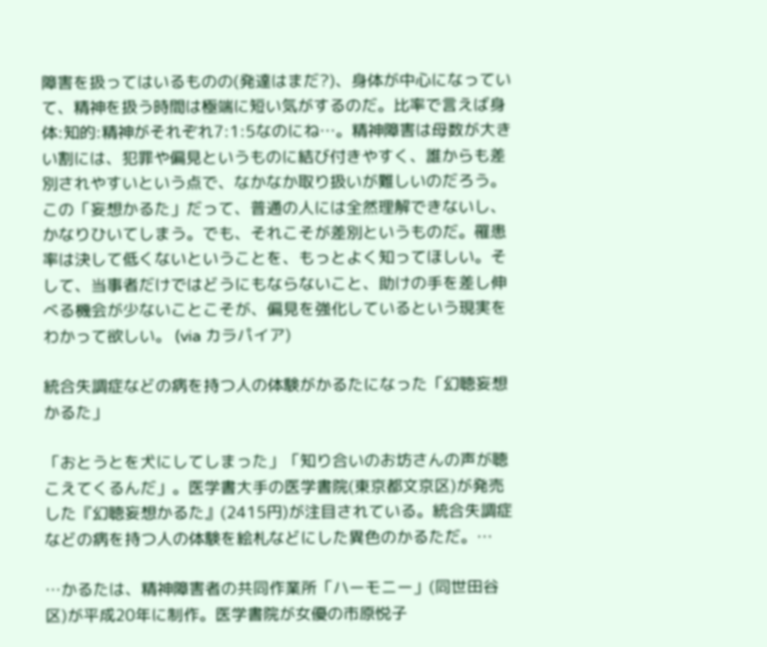障害を扱ってはいるものの(発達はまだ?)、身体が中心になっていて、精神を扱う時間は極端に短い気がするのだ。比率で言えば身体:知的:精神がそれぞれ7:1:5なのにね…。精神障害は母数が大きい割には、犯罪や偏見というものに結び付きやすく、誰からも差別されやすいという点で、なかなか取り扱いが難しいのだろう。この「妄想かるた」だって、普通の人には全然理解できないし、かなりひいてしまう。でも、それこそが差別というものだ。罹患率は決して低くないということを、もっとよく知ってほしい。そして、当事者だけではどうにもならないこと、助けの手を差し伸べる機会が少ないことこそが、偏見を強化しているという現実をわかって欲しい。 (via カラパイア)

統合失調症などの病を持つ人の体験がかるたになった「幻聴妄想かるた」

「おとうとを犬にしてしまった」「知り合いのお坊さんの声が聴こえてくるんだ」。医学書大手の医学書院(東京都文京区)が発売した『幻聴妄想かるた』(2415円)が注目されている。統合失調症などの病を持つ人の体験を絵札などにした異色のかるただ。…

…かるたは、精神障害者の共同作業所「ハーモニー」(同世田谷区)が平成20年に制作。医学書院が女優の市原悦子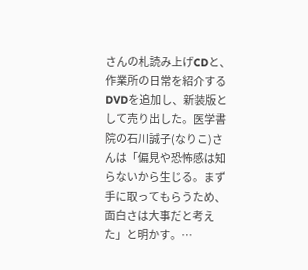さんの札読み上げCDと、作業所の日常を紹介するDVDを追加し、新装版として売り出した。医学書院の石川誠子(なりこ)さんは「偏見や恐怖感は知らないから生じる。まず手に取ってもらうため、面白さは大事だと考えた」と明かす。…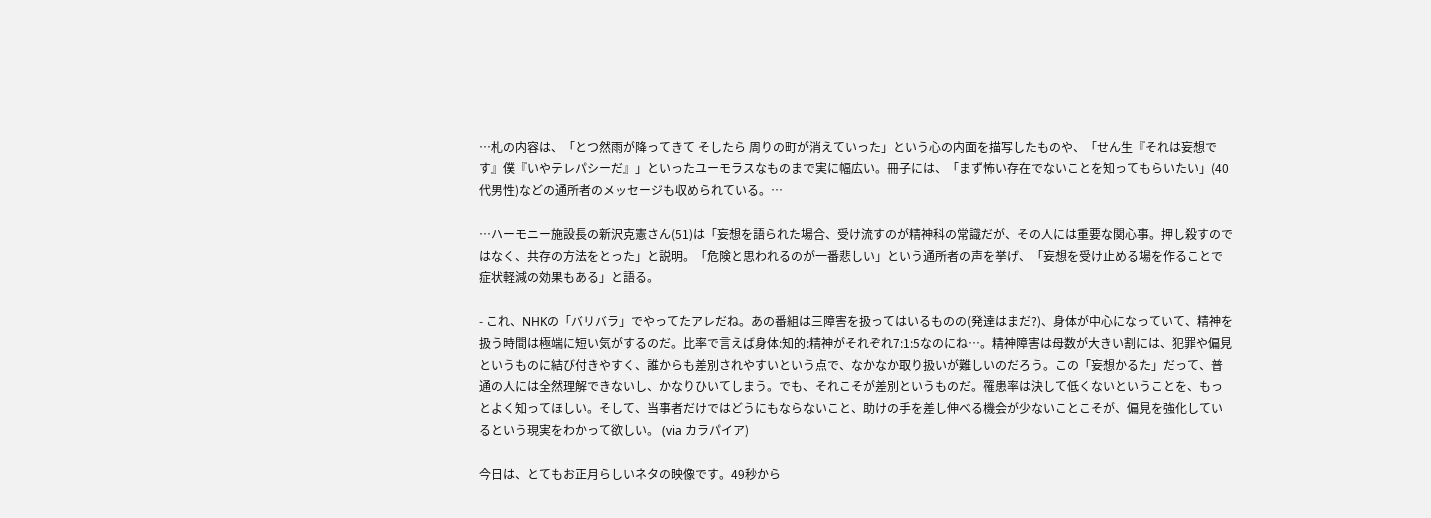…札の内容は、「とつ然雨が降ってきて そしたら 周りの町が消えていった」という心の内面を描写したものや、「せん生『それは妄想です』僕『いやテレパシーだ』」といったユーモラスなものまで実に幅広い。冊子には、「まず怖い存在でないことを知ってもらいたい」(40代男性)などの通所者のメッセージも収められている。…

…ハーモニー施設長の新沢克憲さん(51)は「妄想を語られた場合、受け流すのが精神科の常識だが、その人には重要な関心事。押し殺すのではなく、共存の方法をとった」と説明。「危険と思われるのが一番悲しい」という通所者の声を挙げ、「妄想を受け止める場を作ることで症状軽減の効果もある」と語る。

- これ、NHKの「バリバラ」でやってたアレだね。あの番組は三障害を扱ってはいるものの(発達はまだ?)、身体が中心になっていて、精神を扱う時間は極端に短い気がするのだ。比率で言えば身体:知的:精神がそれぞれ7:1:5なのにね…。精神障害は母数が大きい割には、犯罪や偏見というものに結び付きやすく、誰からも差別されやすいという点で、なかなか取り扱いが難しいのだろう。この「妄想かるた」だって、普通の人には全然理解できないし、かなりひいてしまう。でも、それこそが差別というものだ。罹患率は決して低くないということを、もっとよく知ってほしい。そして、当事者だけではどうにもならないこと、助けの手を差し伸べる機会が少ないことこそが、偏見を強化しているという現実をわかって欲しい。 (via カラパイア)

今日は、とてもお正月らしいネタの映像です。49秒から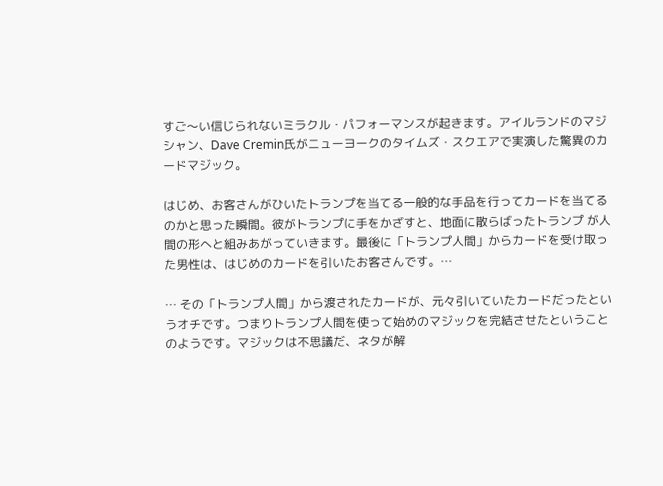すご〜い信じられないミラクル・パフォーマンスが起きます。アイルランドのマジシャン、Dave Cremin氏がニューヨークのタイムズ・スクエアで実演した驚異のカードマジック。

はじめ、お客さんがひいたトランプを当てる一般的な手品を行ってカードを当てるのかと思った瞬間。彼がトランプに手をかざすと、地面に散らばったトランプ が人間の形へと組みあがっていきます。最後に「トランプ人間」からカードを受け取った男性は、はじめのカードを引いたお客さんです。…

… その「トランプ人間」から渡されたカードが、元々引いていたカードだったというオチです。つまりトランプ人間を使って始めのマジックを完結させたということのようです。マジックは不思議だ、ネタが解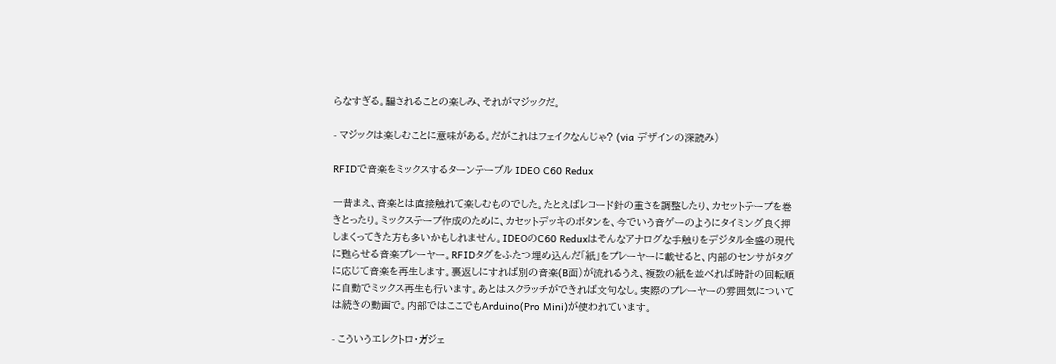らなすぎる。騙されることの楽しみ、それがマジックだ。

- マジックは楽しむことに意味がある。だがこれはフェイクなんじゃ? (via デザインの深読み)

RFIDで音楽をミックスするターンテーブル IDEO C60 Redux

一昔まえ、音楽とは直接触れて楽しむものでした。たとえばレコード針の重さを調整したり、カセットテープを巻きとったり。ミックステープ作成のために、カセットデッキのボタンを、今でいう音ゲーのようにタイミング良く押しまくってきた方も多いかもしれません。IDEOのC60 Reduxはそんなアナログな手触りをデジタル全盛の現代に甦らせる音楽プレーヤー。RFIDタグをふたつ埋め込んだ「紙」をプレーヤーに載せると、内部のセンサがタグに応じて音楽を再生します。裏返しにすれば別の音楽(B面)が流れるうえ、複数の紙を並べれば時計の回転順に自動でミックス再生も行います。あとはスクラッチができれば文句なし。実際のプレーヤーの雰囲気については続きの動画で。内部ではここでもArduino(Pro Mini)が使われています。

- こういうエレクトロ・ガジェ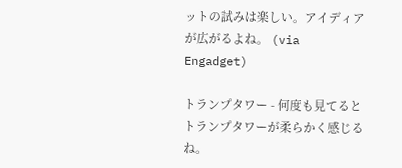ットの試みは楽しい。アイディアが広がるよね。 (via Engadget)

トランプタワー - 何度も見てるとトランプタワーが柔らかく感じるね。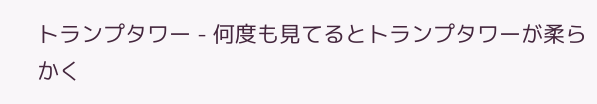トランプタワー - 何度も見てるとトランプタワーが柔らかく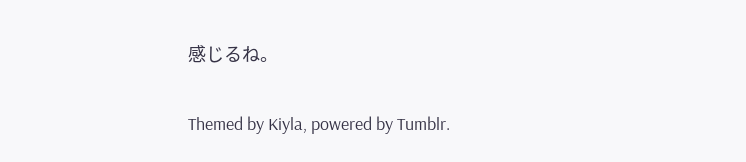感じるね。

Themed by Kiyla, powered by Tumblr.